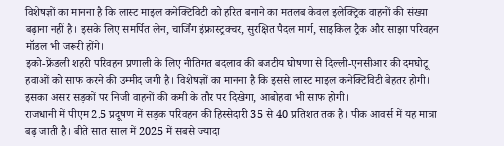विशेषज्ञों का मानना है कि लास्ट माइल कनेक्टिविटी को हरित बनाने का मतलब केवल इलेक्ट्रिक वाहनों की संख्या बढ़ाना नहीं है। इसके लिए समर्पित लेन, चार्जिंग इंफ्रास्ट्रक्चर, सुरक्षित पैदल मार्ग, साइकिल ट्रैक और साझा परिवहन मॉडल भी जरूरी होंगे।
इको-फ्रेंडली शहरी परिवहन प्रणाली के लिए नीतिगत बदलाव की बजटीय घोषणा से दिल्ली-एनसीआर की दमघोटू हवाओं को साफ करने की उम्मीद जगी है। विशेषज्ञों का मानना है कि इससे लास्ट माइल कनेक्टिविटी बेहतर होगी। इसका असर सड़कों पर निजी वाहनों की कमी के तौर पर दिखेगा, आबोहवा भी साफ होगी।
राजधानी में पीएम 2.5 प्रदूषण में सड़क परिवहन की हिस्सेदारी 35 से 40 प्रतिशत तक है। पीक आवर्स में यह मात्रा बढ़ जाती है। बीते सात साल में 2025 में सबसे ज्यादा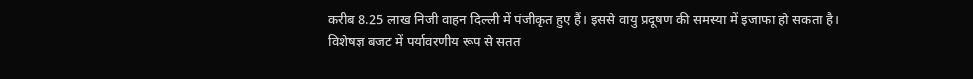करीब 8.25 लाख निजी वाहन दिल्ली में पंजीकृत हुए हैं। इससे वायु प्रदूषण की समस्या में इजाफा हो सकता है।
विशेषज्ञ बजट में पर्यावरणीय रूप से सतत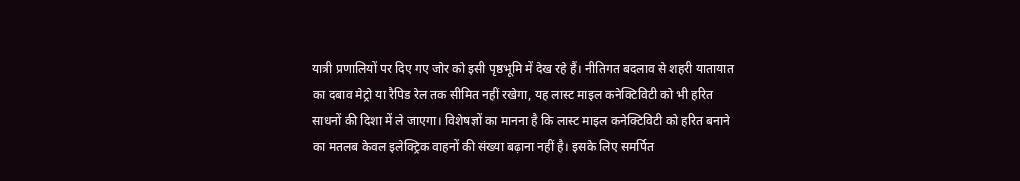यात्री प्रणालियों पर दिए गए जोर को इसी पृष्ठभूमि में देख रहे हैं। नीतिगत बदलाव से शहरी यातायात का दबाव मेट्रो या रैपिड रेल तक सीमित नहीं रखेगा, यह लास्ट माइल कनेक्टिविटी को भी हरित साधनों की दिशा में ले जाएगा। विशेषज्ञों का मानना है कि लास्ट माइल कनेक्टिविटी को हरित बनाने का मतलब केवल इलेक्ट्रिक वाहनों की संख्या बढ़ाना नहीं है। इसके लिए समर्पित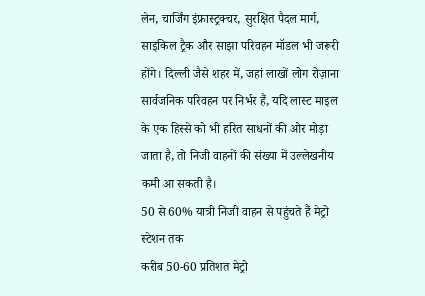लेन, चार्जिंग इंफ्रास्ट्रक्चर, सुरक्षित पैदल मार्ग, साइकिल ट्रैक और साझा परिवहन मॉडल भी जरूरी होंगे। दिल्ली जैसे शहर में, जहां लाखों लोग रोज़ाना सार्वजनिक परिवहन पर निर्भर हैं, यदि लास्ट माइल के एक हिस्से को भी हरित साधनों की ओर मोड़ा जाता है, तो निजी वाहनों की संख्या में उल्लेखनीय कमी आ सकती है।
50 से 60% यात्री निजी वाहन से पहुंचते हैं मेट्रो स्टेशन तक
करीब 50-60 प्रतिशत मेट्रो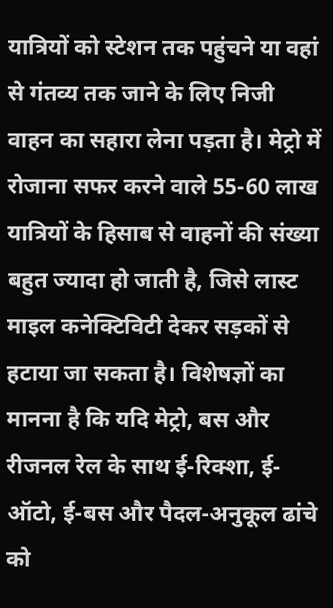यात्रियों को स्टेशन तक पहुंचने या वहां से गंतव्य तक जाने के लिए निजी वाहन का सहारा लेना पड़ता है। मेट्रो में रोजाना सफर करने वाले 55-60 लाख यात्रियों के हिसाब से वाहनों की संख्या बहुत ज्यादा हो जाती है, जिसे लास्ट माइल कनेक्टिविटी देकर सड़कों से हटाया जा सकता है। विशेषज्ञों का मानना है कि यदि मेट्रो, बस और रीजनल रेल के साथ ई-रिक्शा, ई-ऑटो, ई-बस और पैदल-अनुकूल ढांचे को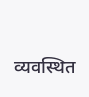व्यवस्थित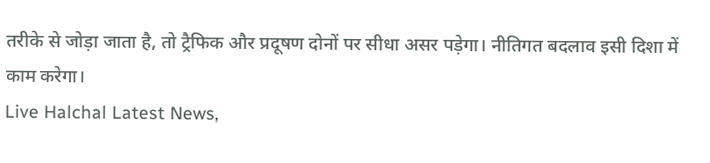तरीके से जोड़ा जाता है, तो ट्रैफिक और प्रदूषण दोनों पर सीधा असर पड़ेगा। नीतिगत बदलाव इसी दिशा में काम करेगा।
Live Halchal Latest News,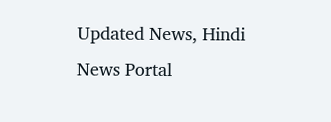Updated News, Hindi News Portal